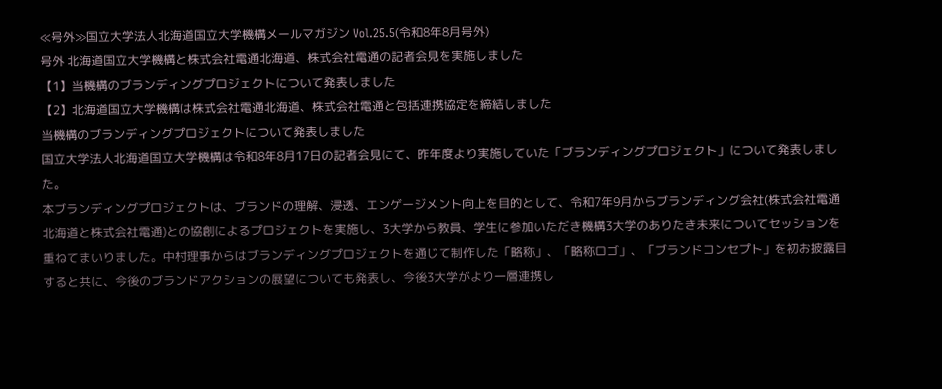≪号外≫国立大学法人北海道国立大学機構メールマガジン Vol.25.5(令和8年8月号外)
号外 北海道国立大学機構と株式会社電通北海道、株式会社電通の記者会見を実施しました
【1】当機構のブランディングプロジェクトについて発表しました
【2】北海道国立大学機構は株式会社電通北海道、株式会社電通と包括連携協定を締結しました
当機構のブランディングプロジェクトについて発表しました
国立大学法人北海道国立大学機構は令和8年8月17日の記者会見にて、昨年度より実施していた「ブランディングプロジェクト」について発表しました。
本ブランディングプロジェクトは、ブランドの理解、浸透、エンゲージメント向上を目的として、令和7年9月からブランディング会社(株式会社電通北海道と株式会社電通)との協創によるプロジェクトを実施し、3大学から教員、学生に参加いただき機構3大学のありたき未来についてセッションを重ねてまいりました。中村理事からはブランディングプロジェクトを通じて制作した「略称」、「略称ロゴ」、「ブランドコンセプト」を初お披露目すると共に、今後のブランドアクションの展望についても発表し、今後3大学がより一層連携し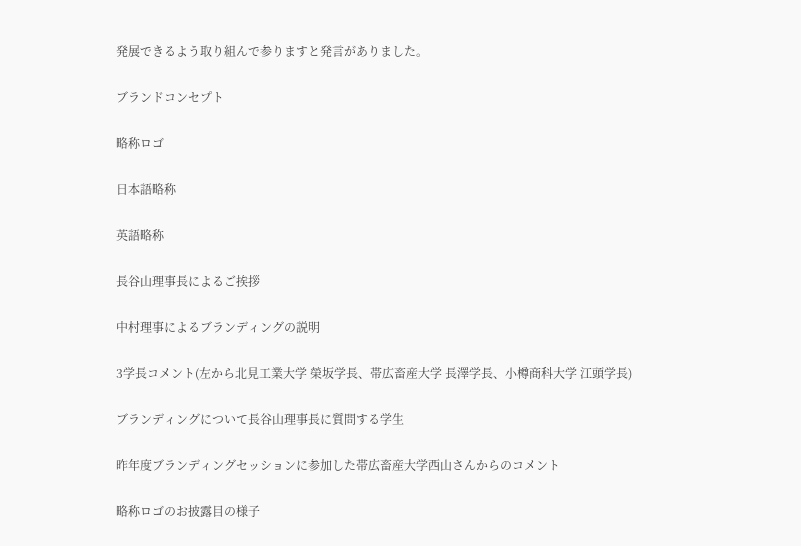発展できるよう取り組んで参りますと発言がありました。

ブランドコンセプト

略称ロゴ

日本語略称

英語略称

長谷山理事長によるご挨拶

中村理事によるブランディングの説明

3学長コメント(左から北見工業大学 榮坂学長、帯広畜産大学 長澤学長、小樽商科大学 江頭学長)

ブランディングについて長谷山理事長に質問する学生

昨年度ブランディングセッションに参加した帯広畜産大学西山さんからのコメント

略称ロゴのお披露目の様子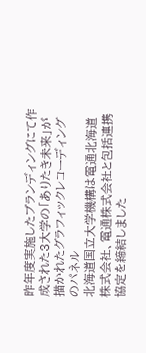昨年度実施したブランディングにて作成された3大学の「ありたき未来」が描かれたグラフィックレコーディングのパネル
北海道国立大学機構は電通北海道株式会社、電通株式会社と包括連携協定を締結しました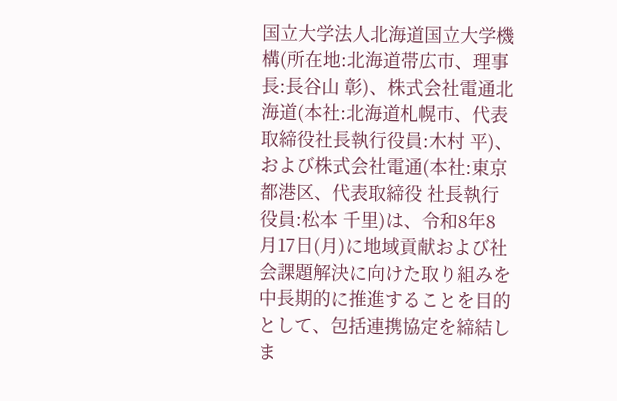国立大学法人北海道国立大学機構(所在地:北海道帯広市、理事長:長谷山 彰)、株式会社電通北海道(本社:北海道札幌市、代表取締役社長執行役員:木村 平)、および株式会社電通(本社:東京都港区、代表取締役 社長執行役員:松本 千里)は、令和8年8月17日(月)に地域貢献および社会課題解決に向けた取り組みを中長期的に推進することを目的として、包括連携協定を締結しま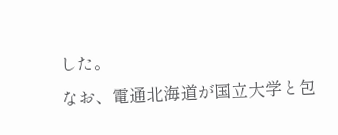した。
なお、電通北海道が国立大学と包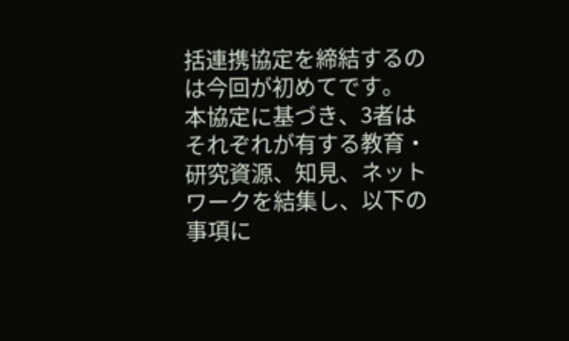括連携協定を締結するのは今回が初めてです。
本協定に基づき、3者はそれぞれが有する教育・研究資源、知見、ネットワークを結集し、以下の事項に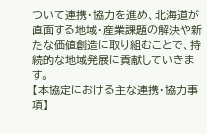ついて連携・協力を進め、北海道が直面する地域・産業課題の解決や新たな価値創造に取り組むことで、持続的な地域発展に貢献していきます。
【本協定における主な連携・協力事項】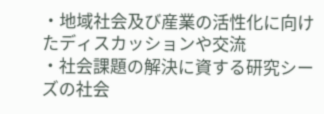・地域社会及び産業の活性化に向けたディスカッションや交流
・社会課題の解決に資する研究シーズの社会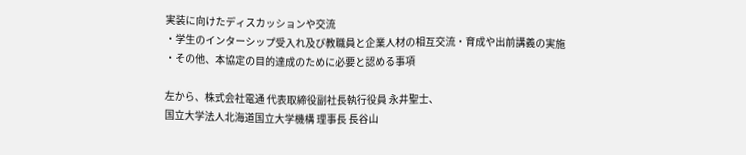実装に向けたディスカッションや交流
・学生のインターシップ受入れ及び教職員と企業人材の相互交流・育成や出前講義の実施
・その他、本協定の目的達成のために必要と認める事項

左から、株式会社電通 代表取締役副社長執行役員 永井聖士、
国立大学法人北海道国立大学機構 理事長 長谷山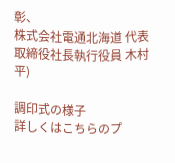彰、
株式会社電通北海道 代表取締役社長執行役員 木村平)

調印式の様子
詳しくはこちらのプ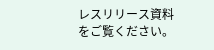レスリリース資料をご覧ください。